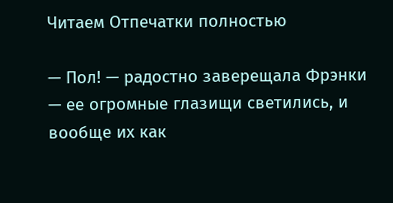Читаем Отпечатки полностью

— Пол! — радостно заверещала Фрэнки — ее огромные глазищи светились, и вообще их как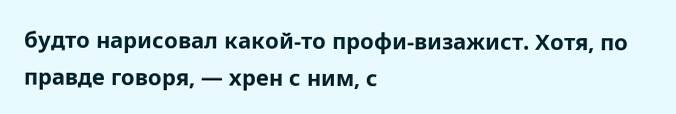будто нарисовал какой-то профи-визажист. Хотя, по правде говоря, — хрен с ним, с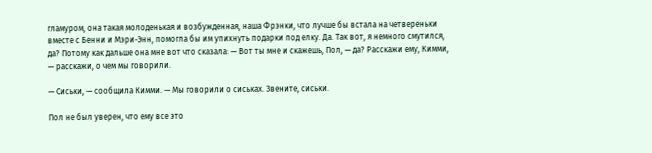гламуром, она такая молоденькая и возбужденная, наша Фрэнки, что лучше бы встала на четвереньки вместе с Бенни и Мэри-Энн, помогла бы им упихнуть подарки под елку. Да. Так вот, я немного смутился, да? Потому как дальше она мне вот что сказала: — Вот ты мне и скажешь, Пол, — да? Расскажи ему, Кимми, — расскажи, о чем мы говорили.

— Сиськи, — сообщила Кимми. — Мы говорили о сиськах. Звените, сиськи.

Пол не был уверен, что ему все это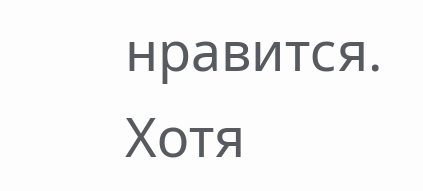нравится. Хотя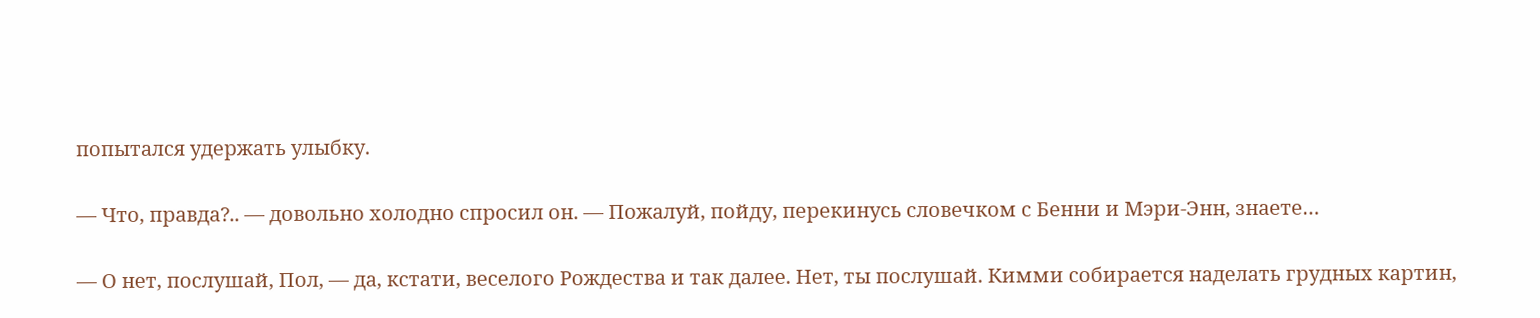попытался удержать улыбку.

— Что, правда?.. — довольно холодно спросил он. — Пожалуй, пойду, перекинусь словечком с Бенни и Мэри-Энн, знаете…

— О нет, послушай, Пол, — да, кстати, веселого Рождества и так далее. Нет, ты послушай. Кимми собирается наделать грудных картин,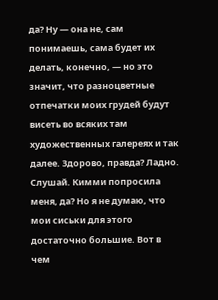да? Ну — она не, сам понимаешь, сама будет их делать, конечно, — но это значит, что разноцветные отпечатки моих грудей будут висеть во всяких там художественных галереях и так далее. Здорово, правда? Ладно. Слушай. Кимми попросила меня, да? Но я не думаю, что мои сиськи для этого достаточно большие. Вот в чем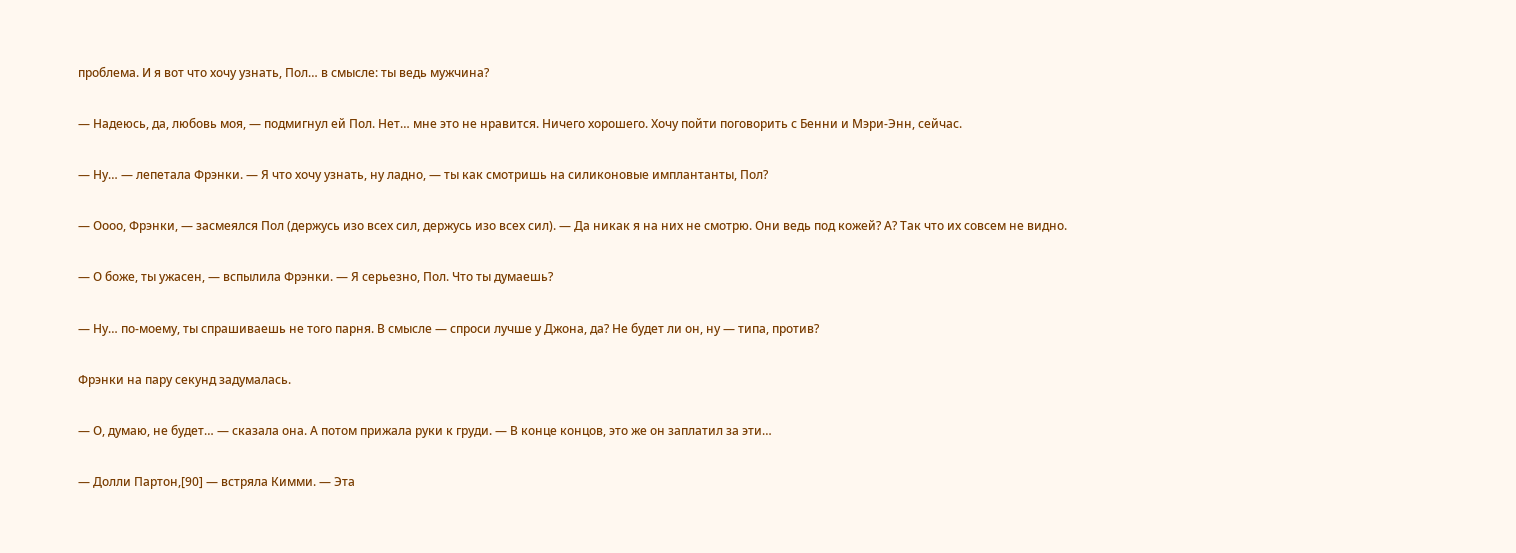проблема. И я вот что хочу узнать, Пол… в смысле: ты ведь мужчина?

— Надеюсь, да, любовь моя, — подмигнул ей Пол. Нет… мне это не нравится. Ничего хорошего. Хочу пойти поговорить с Бенни и Мэри-Энн, сейчас.

— Ну… — лепетала Фрэнки. — Я что хочу узнать, ну ладно, — ты как смотришь на силиконовые имплантанты, Пол?

— Оооо, Фрэнки, — засмеялся Пол (держусь изо всех сил, держусь изо всех сил). — Да никак я на них не смотрю. Они ведь под кожей? А? Так что их совсем не видно.

— О боже, ты ужасен, — вспылила Фрэнки. — Я серьезно, Пол. Что ты думаешь?

— Ну… по-моему, ты спрашиваешь не того парня. В смысле — спроси лучше у Джона, да? Не будет ли он, ну — типа, против?

Фрэнки на пару секунд задумалась.

— О, думаю, не будет… — сказала она. А потом прижала руки к груди. — В конце концов, это же он заплатил за эти…

— Долли Партон,[90] — встряла Кимми. — Эта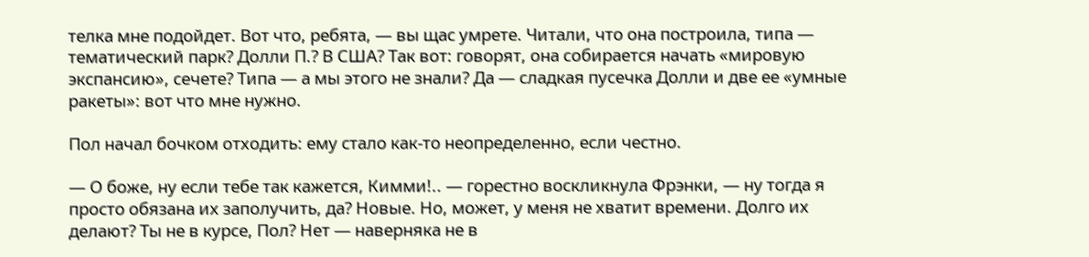телка мне подойдет. Вот что, ребята, — вы щас умрете. Читали, что она построила, типа — тематический парк? Долли П.? В США? Так вот: говорят, она собирается начать «мировую экспансию», сечете? Типа — а мы этого не знали? Да — сладкая пусечка Долли и две ее «умные ракеты»: вот что мне нужно.

Пол начал бочком отходить: ему стало как-то неопределенно, если честно.

— О боже, ну если тебе так кажется, Кимми!.. — горестно воскликнула Фрэнки, — ну тогда я просто обязана их заполучить, да? Новые. Но, может, у меня не хватит времени. Долго их делают? Ты не в курсе, Пол? Нет — наверняка не в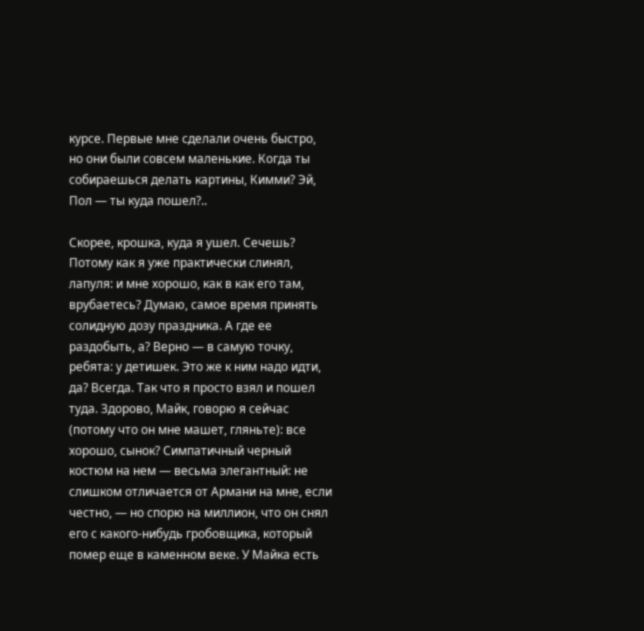курсе. Первые мне сделали очень быстро, но они были совсем маленькие. Когда ты собираешься делать картины, Кимми? Эй, Пол — ты куда пошел?..

Скорее, крошка, куда я ушел. Сечешь? Потому как я уже практически слинял, лапуля: и мне хорошо, как в как его там, врубаетесь? Думаю, самое время принять солидную дозу праздника. А где ее раздобыть, а? Верно — в самую точку, ребята: у детишек. Это же к ним надо идти, да? Всегда. Так что я просто взял и пошел туда. Здорово, Майк, говорю я сейчас (потому что он мне машет, гляньте): все хорошо, сынок? Симпатичный черный костюм на нем — весьма элегантный: не слишком отличается от Армани на мне, если честно, — но спорю на миллион, что он снял его с какого-нибудь гробовщика, который помер еще в каменном веке. У Майка есть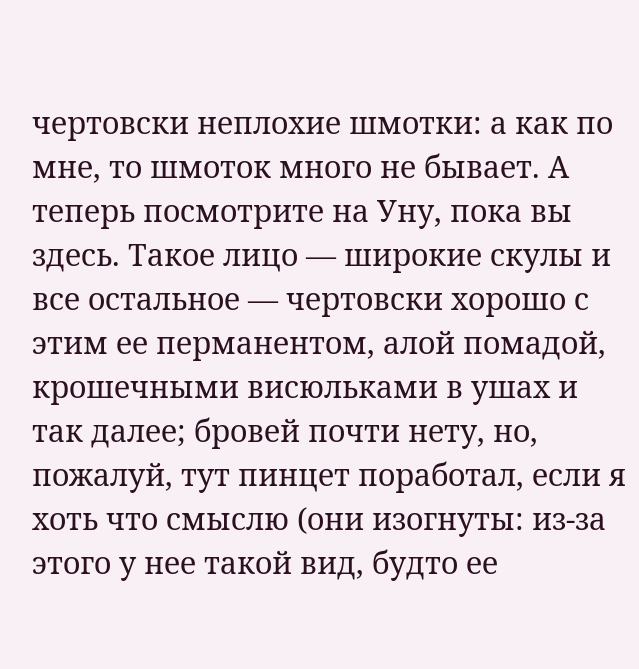чертовски неплохие шмотки: а как по мне, то шмоток много не бывает. А теперь посмотрите на Уну, пока вы здесь. Такое лицо — широкие скулы и все остальное — чертовски хорошо с этим ее перманентом, алой помадой, крошечными висюльками в ушах и так далее; бровей почти нету, но, пожалуй, тут пинцет поработал, если я хоть что смыслю (они изогнуты: из-за этого у нее такой вид, будто ее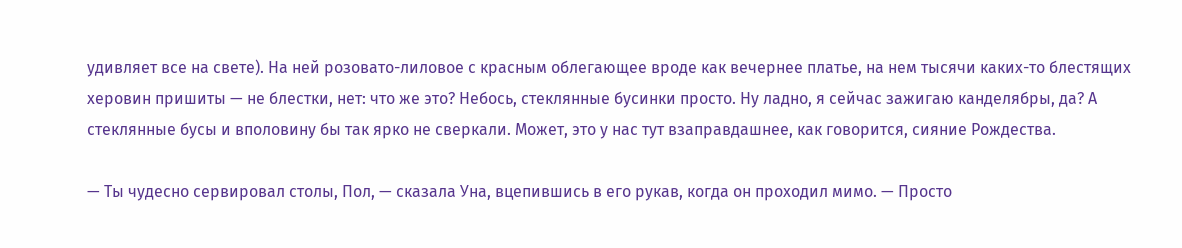удивляет все на свете). На ней розовато-лиловое с красным облегающее вроде как вечернее платье, на нем тысячи каких-то блестящих херовин пришиты — не блестки, нет: что же это? Небось, стеклянные бусинки просто. Ну ладно, я сейчас зажигаю канделябры, да? А стеклянные бусы и вполовину бы так ярко не сверкали. Может, это у нас тут взаправдашнее, как говорится, сияние Рождества.

— Ты чудесно сервировал столы, Пол, — сказала Уна, вцепившись в его рукав, когда он проходил мимо. — Просто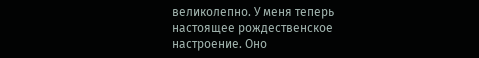великолепно. У меня теперь настоящее рождественское настроение. Оно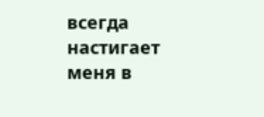всегда настигает меня в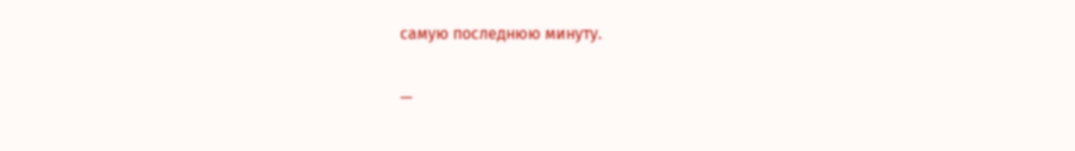самую последнюю минуту.

—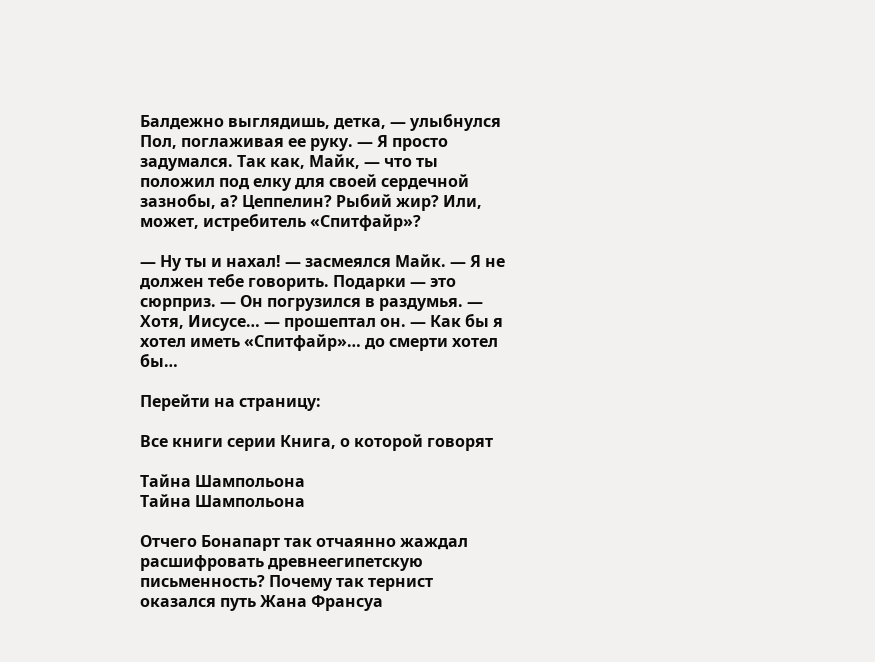Балдежно выглядишь, детка, — улыбнулся Пол, поглаживая ее руку. — Я просто задумался. Так как, Майк, — что ты положил под елку для своей сердечной зазнобы, а? Цеппелин? Рыбий жир? Или, может, истребитель «Спитфайр»?

— Ну ты и нахал! — засмеялся Майк. — Я не должен тебе говорить. Подарки — это сюрприз. — Он погрузился в раздумья. — Хотя, Иисусе… — прошептал он. — Как бы я хотел иметь «Спитфайр»… до смерти хотел бы…

Перейти на страницу:

Все книги серии Книга, о которой говорят

Тайна Шампольона
Тайна Шампольона

Отчего Бонапарт так отчаянно жаждал расшифровать древнеегипетскую письменность? Почему так тернист оказался путь Жана Франсуа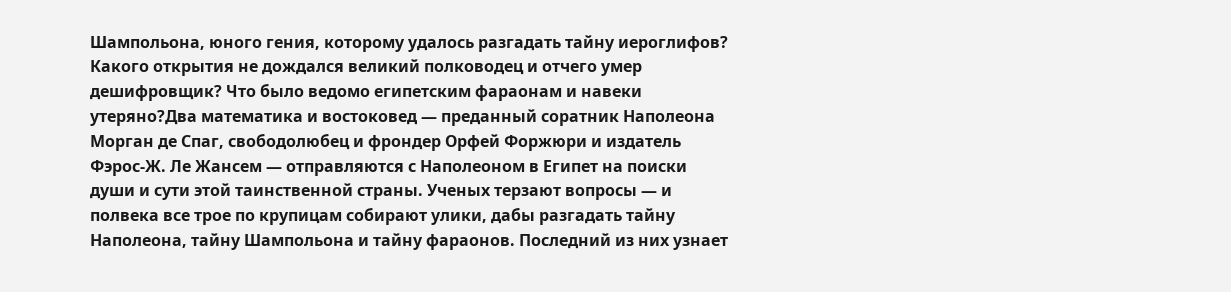Шампольона, юного гения, которому удалось разгадать тайну иероглифов? Какого открытия не дождался великий полководец и отчего умер дешифровщик? Что было ведомо египетским фараонам и навеки утеряно?Два математика и востоковед — преданный соратник Наполеона Морган де Спаг, свободолюбец и фрондер Орфей Форжюри и издатель Фэрос-Ж. Ле Жансем — отправляются с Наполеоном в Египет на поиски души и сути этой таинственной страны. Ученых терзают вопросы — и полвека все трое по крупицам собирают улики, дабы разгадать тайну Наполеона, тайну Шампольона и тайну фараонов. Последний из них узнает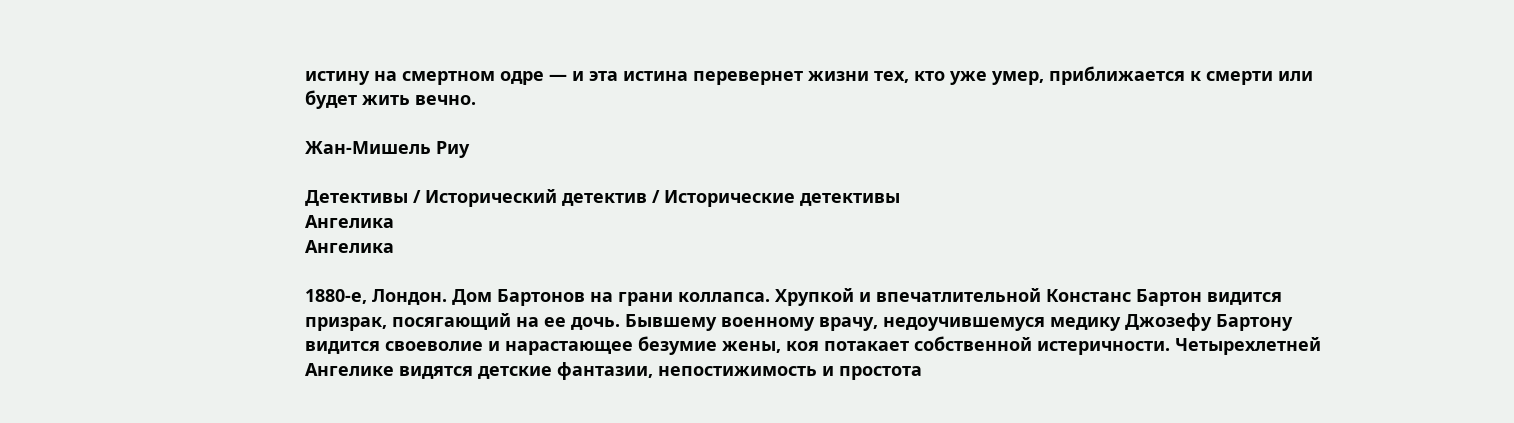истину на смертном одре — и эта истина перевернет жизни тех, кто уже умер, приближается к смерти или будет жить вечно.

Жан-Мишель Риу

Детективы / Исторический детектив / Исторические детективы
Ангелика
Ангелика

1880-е, Лондон. Дом Бартонов на грани коллапса. Хрупкой и впечатлительной Констанс Бартон видится призрак, посягающий на ее дочь. Бывшему военному врачу, недоучившемуся медику Джозефу Бартону видится своеволие и нарастающее безумие жены, коя потакает собственной истеричности. Четырехлетней Ангелике видятся детские фантазии, непостижимость и простота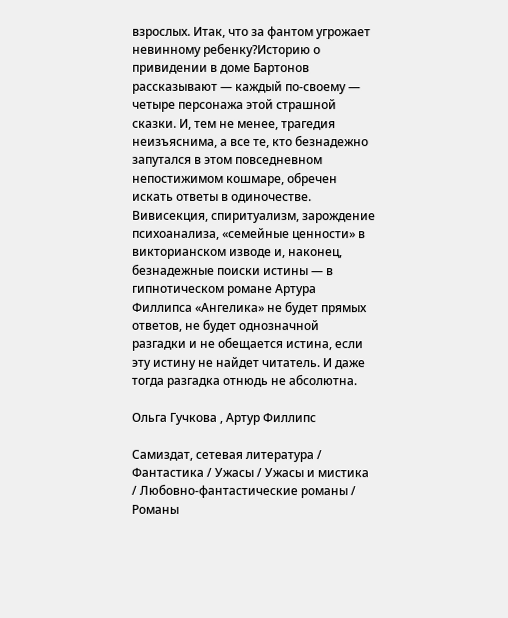взрослых. Итак, что за фантом угрожает невинному ребенку?Историю о привидении в доме Бартонов рассказывают — каждый по-своему — четыре персонажа этой страшной сказки. И, тем не менее, трагедия неизъяснима, а все те, кто безнадежно запутался в этом повседневном непостижимом кошмаре, обречен искать ответы в одиночестве. Вивисекция, спиритуализм, зарождение психоанализа, «семейные ценности» в викторианском изводе и, наконец, безнадежные поиски истины — в гипнотическом романе Артура Филлипса «Ангелика» не будет прямых ответов, не будет однозначной разгадки и не обещается истина, если эту истину не найдет читатель. И даже тогда разгадка отнюдь не абсолютна.

Ольга Гучкова , Артур Филлипс

Самиздат, сетевая литература / Фантастика / Ужасы / Ужасы и мистика / Любовно-фантастические романы / Романы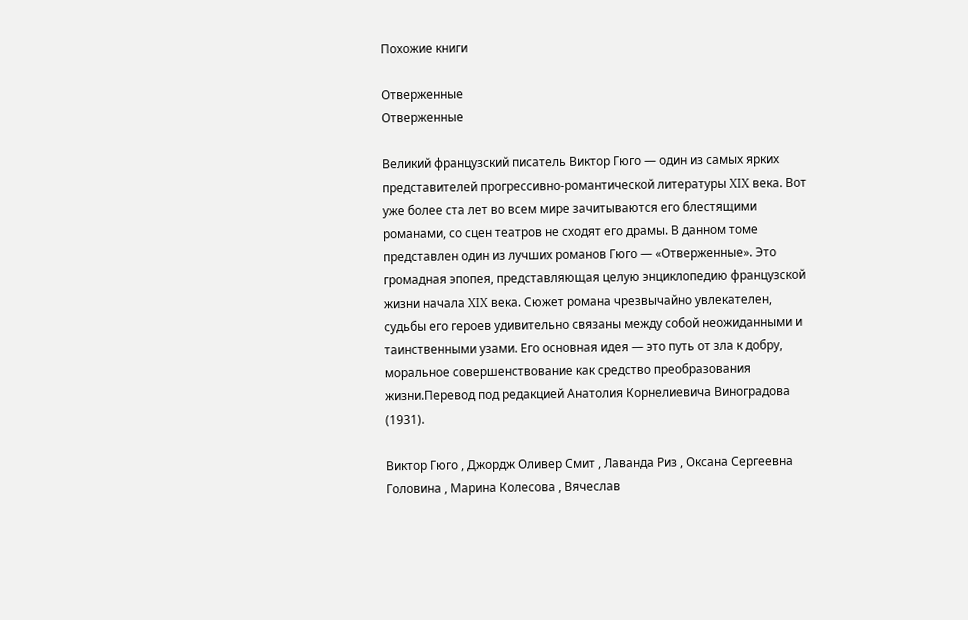Похожие книги

Отверженные
Отверженные

Великий французский писатель Виктор Гюго — один из самых ярких представителей прогрессивно-романтической литературы XIX века. Вот уже более ста лет во всем мире зачитываются его блестящими романами, со сцен театров не сходят его драмы. В данном томе представлен один из лучших романов Гюго — «Отверженные». Это громадная эпопея, представляющая целую энциклопедию французской жизни начала XIX века. Сюжет романа чрезвычайно увлекателен, судьбы его героев удивительно связаны между собой неожиданными и таинственными узами. Его основная идея — это путь от зла к добру, моральное совершенствование как средство преобразования жизни.Перевод под редакцией Анатолия Корнелиевича Виноградова (1931).

Виктор Гюго , Джордж Оливер Смит , Лаванда Риз , Оксана Сергеевна Головина , Марина Колесова , Вячеслав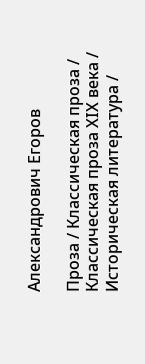Александрович Егоров

Проза / Классическая проза / Классическая проза ХIX века / Историческая литература /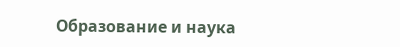Образование и наука